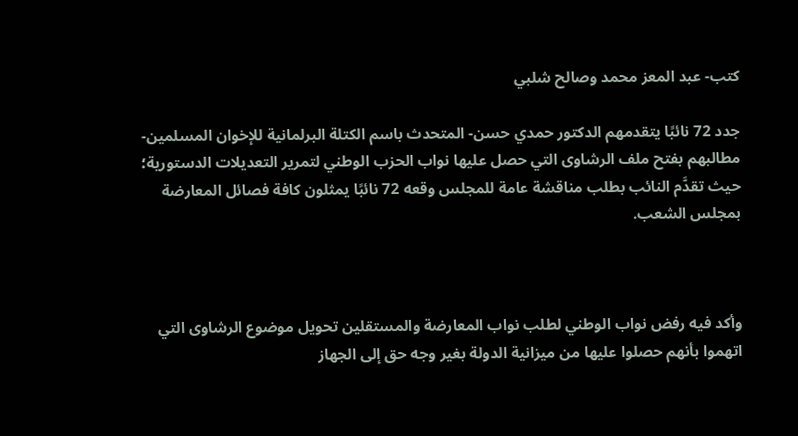كتب- عبد المعز محمد وصالح شلبي

جدد 72 نائبًا يتقدمهم الدكتور حمدي حسن- المتحدث باسم الكتلة البرلمانية للإخوان المسلمين- مطالبهم بفتح ملف الرشاوى التي حصل عليها نواب الحزب الوطني لتمرير التعديلات الدستورية؛ حيث تقدَّم النائب بطلب مناقشة عامة للمجلس وقعه 72 نائبًا يمثلون كافة فصائل المعارضة بمجلس الشعب.



وأكد فيه رفض نواب الوطني لطلب نواب المعارضة والمستقلين تحويل موضوع الرشاوى التي اتهموا بأنهم حصلوا عليها من ميزانية الدولة بغير وجه حق إلى الجهاز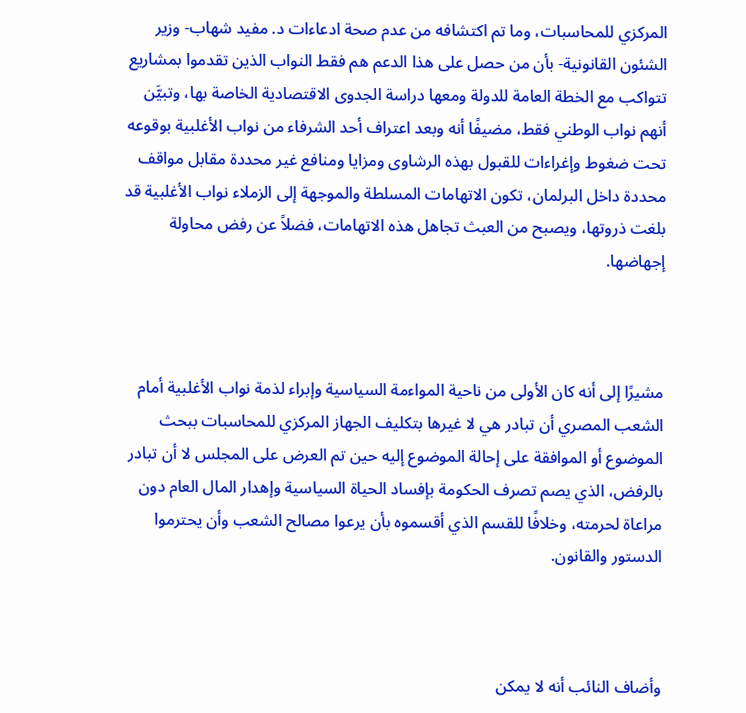المركزي للمحاسبات، وما تم اكتشافه من عدم صحة ادعاءات د. مفيد شهاب- وزير الشئون القانونية- بأن من حصل على هذا الدعم هم فقط النواب الذين تقدموا بمشاريع تتواكب مع الخطة العامة للدولة ومعها دراسة الجدوى الاقتصادية الخاصة بها، وتبيَّن أنهم نواب الوطني فقط، مضيفًا أنه وبعد اعتراف أحد الشرفاء من نواب الأغلبية بوقوعه تحت ضغوط وإغراءات للقبول بهذه الرشاوى ومزايا ومنافع غير محددة مقابل مواقف محددة داخل البرلمان، تكون الاتهامات المسلطة والموجهة إلى الزملاء نواب الأغلبية قد بلغت ذروتها، ويصبح من العبث تجاهل هذه الاتهامات، فضلاً عن رفض محاولة إجهاضها.



مشيرًا إلى أنه كان الأولى من ناحية المواءمة السياسية وإبراء لذمة نواب الأغلبية أمام الشعب المصري أن تبادر هي لا غيرها بتكليف الجهاز المركزي للمحاسبات ببحث الموضوع أو الموافقة على إحالة الموضوع إليه حين تم العرض على المجلس لا أن تبادر بالرفض، الذي يصم تصرف الحكومة بإفساد الحياة السياسية وإهدار المال العام دون مراعاة لحرمته، وخلافًا للقسم الذي أقسموه بأن يرعوا مصالح الشعب وأن يحترموا الدستور والقانون.



وأضاف النائب أنه لا يمكن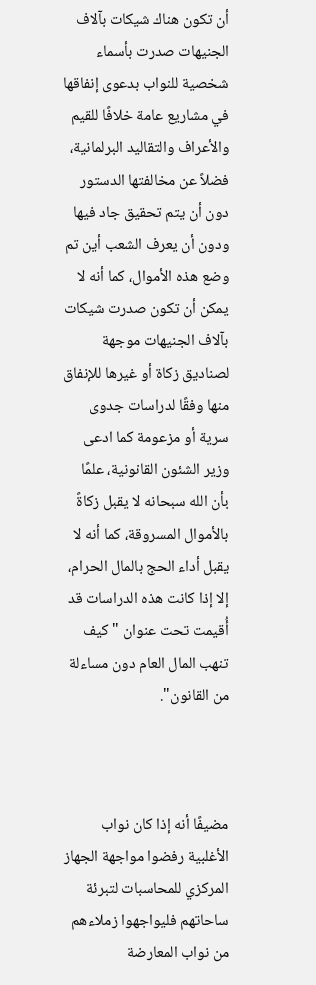أن تكون هناك شيكات بآلاف الجنيهات صدرت بأسماء شخصية للنواب بدعوى إنفاقها في مشاريع عامة خلافًا للقيم والأعراف والتقاليد البرلمانية، فضلاً عن مخالفتها الدستور دون أن يتم تحقيق جاد فيها ودون أن يعرف الشعب أين تم وضع هذه الأموال، كما أنه لا يمكن أن تكون صدرت شيكات بآلاف الجنيهات موجهة لصناديق زكاة أو غيرها للإنفاق منها وفقًا لدراسات جدوى سرية أو مزعومة كما ادعى وزير الشئون القانونية، علمًا بأن الله سبحانه لا يقبل زكاةً بالأموال المسروقة، كما أنه لا يقبل أداء الحج بالمال الحرام، إلا إذا كانت هذه الدراسات قد أُقيمت تحت عنوان "كيف تنهب المال العام دون مساءلة من القانون".



مضيفًا أنه إذا كان نواب الأغلبية رفضوا مواجهة الجهاز المركزي للمحاسبات لتبرئة ساحاتهم فليواجهوا زملاءهم من نواب المعارضة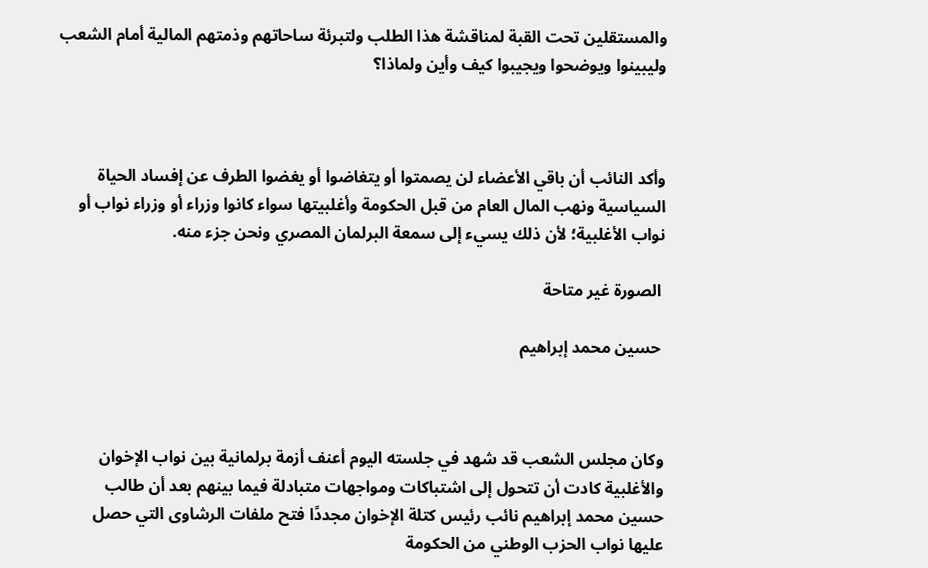والمستقلين تحت القبة لمناقشة هذا الطلب ولتبرئة ساحاتهم وذمتهم المالية أمام الشعب وليبينوا ويوضحوا ويجيبوا كيف وأين ولماذا؟



وأكد النائب أن باقي الأعضاء لن يصمتوا أو يتغاضوا أو يغضوا الطرف عن إفساد الحياة السياسية ونهب المال العام من قبل الحكومة وأغلبيتها سواء كانوا وزراء أو وزراء نواب أو نواب الأغلبية؛ لأن ذلك يسيء إلى سمعة البرلمان المصري ونحن جزء منه.

 الصورة غير متاحة

 حسين محمد إبراهيم



وكان مجلس الشعب قد شهد في جلسته اليوم أعنف أزمة برلمانية بين نواب الإخوان والأغلبية كادت أن تتحول إلى اشتباكات ومواجهات متبادلة فيما بينهم بعد أن طالب حسين محمد إبراهيم نائب رئيس كتلة الإخوان مجددًا فتح ملفات الرشاوى التي حصل عليها نواب الحزب الوطني من الحكومة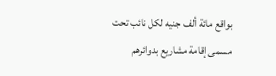بواقع مائة ألف جنيه لكل نائب تحت مسمى إقامة مشاريع بدوائرهم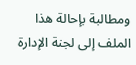ومطالبة بإحالة هذا الملف إلى لجنة الإدارة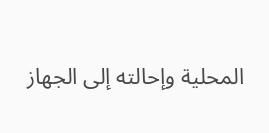المحلية وإحالته إلى الجهاز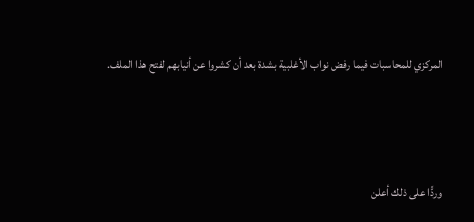المركزي للمحاسبات فيما رفض نواب الأغلبية بشدة بعد أن كشروا عن أنيابهم لفتح هذا الملف.



وردًّا على ذلك أعلن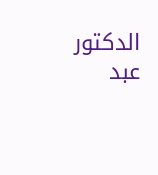الدكتور عبد